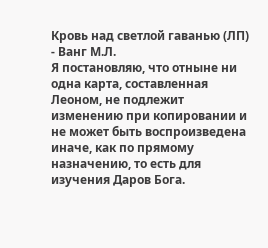Кровь над светлой гаванью (ЛП) - Ванг М.Л.
Я постановляю, что отныне ни одна карта, составленная Леоном, не подлежит изменению при копировании и не может быть воспроизведена иначе, как по прямому назначению, то есть для изучения Даров Бога.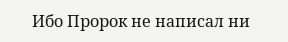Ибо Пророк не написал ни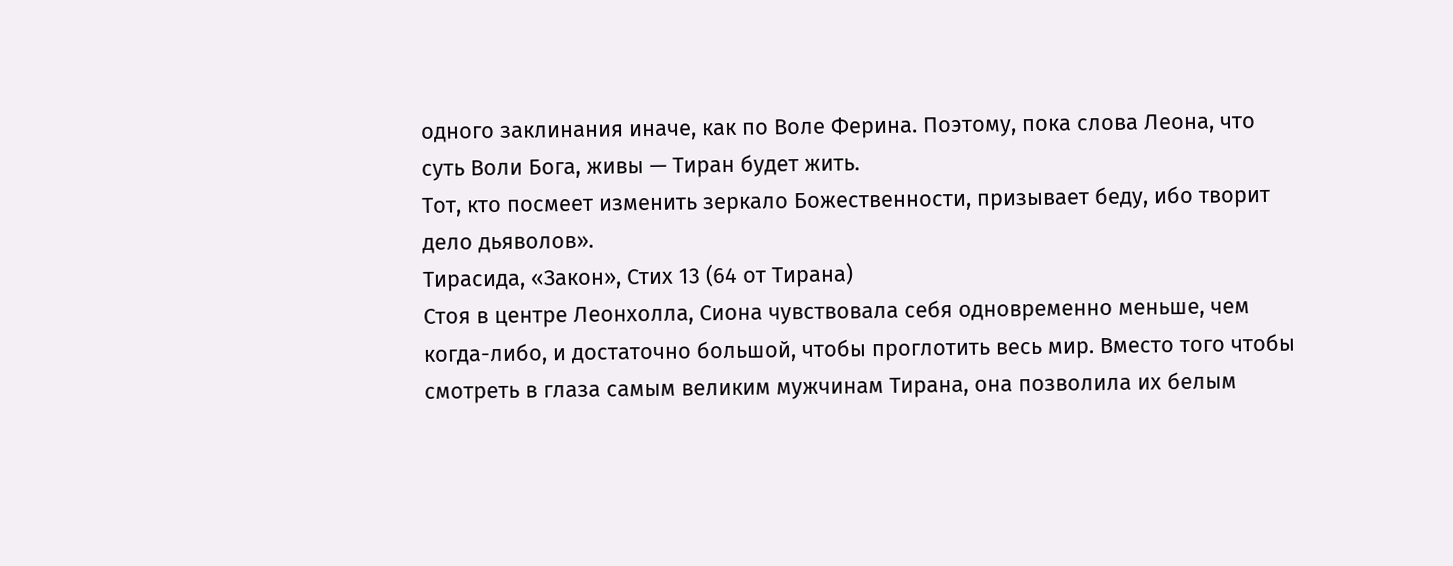одного заклинания иначе, как по Воле Ферина. Поэтому, пока слова Леона, что суть Воли Бога, живы — Тиран будет жить.
Тот, кто посмеет изменить зеркало Божественности, призывает беду, ибо творит дело дьяволов».
Тирасида, «Закон», Стих 13 (64 от Тирана)
Стоя в центре Леонхолла, Сиона чувствовала себя одновременно меньше, чем когда-либо, и достаточно большой, чтобы проглотить весь мир. Вместо того чтобы смотреть в глаза самым великим мужчинам Тирана, она позволила их белым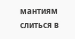мантиям слиться в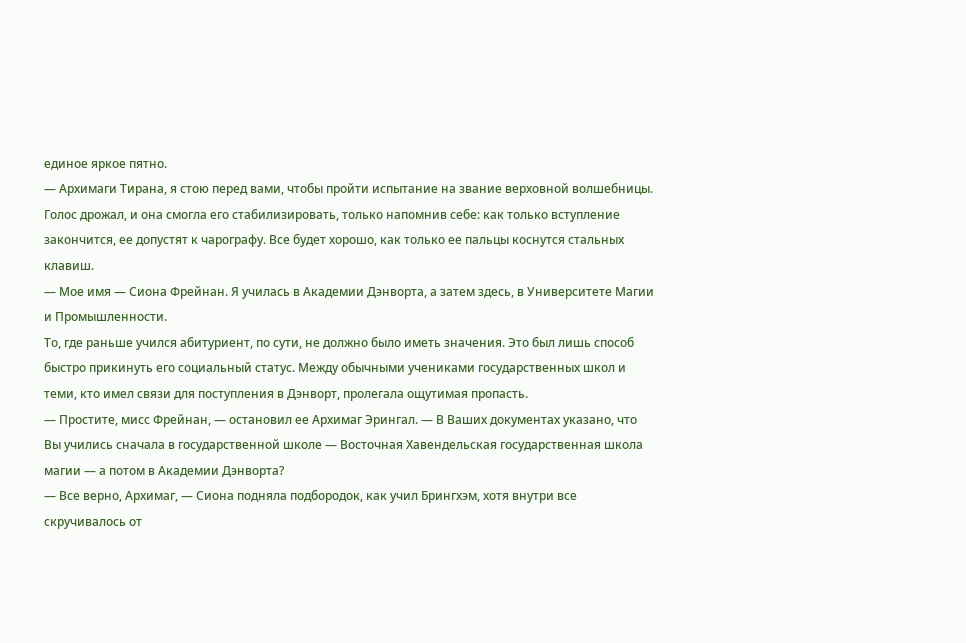единое яркое пятно.
— Архимаги Тирана, я стою перед вами, чтобы пройти испытание на звание верховной волшебницы.
Голос дрожал, и она смогла его стабилизировать, только напомнив себе: как только вступление закончится, ее допустят к чарографу. Все будет хорошо, как только ее пальцы коснутся стальных клавиш.
— Мое имя — Сиона Фрейнан. Я училась в Академии Дэнворта, а затем здесь, в Университете Магии и Промышленности.
То, где раньше учился абитуриент, по сути, не должно было иметь значения. Это был лишь способ быстро прикинуть его социальный статус. Между обычными учениками государственных школ и теми, кто имел связи для поступления в Дэнворт, пролегала ощутимая пропасть.
— Простите, мисс Фрейнан, — остановил ее Архимаг Эрингал. — В Ваших документах указано, что Вы учились сначала в государственной школе — Восточная Хавендельская государственная школа магии — а потом в Академии Дэнворта?
— Все верно, Архимаг, — Сиона подняла подбородок, как учил Брингхэм, хотя внутри все скручивалось от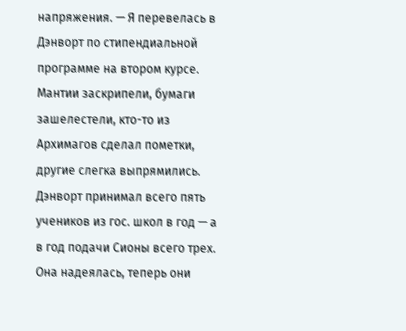напряжения. — Я перевелась в Дэнворт по стипендиальной программе на втором курсе.
Мантии заскрипели, бумаги зашелестели, кто-то из Архимагов сделал пометки, другие слегка выпрямились. Дэнворт принимал всего пять учеников из гос. школ в год — а в год подачи Сионы всего трех. Она надеялась, теперь они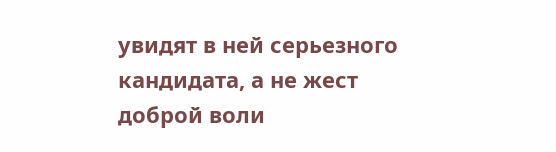увидят в ней серьезного кандидата, а не жест доброй воли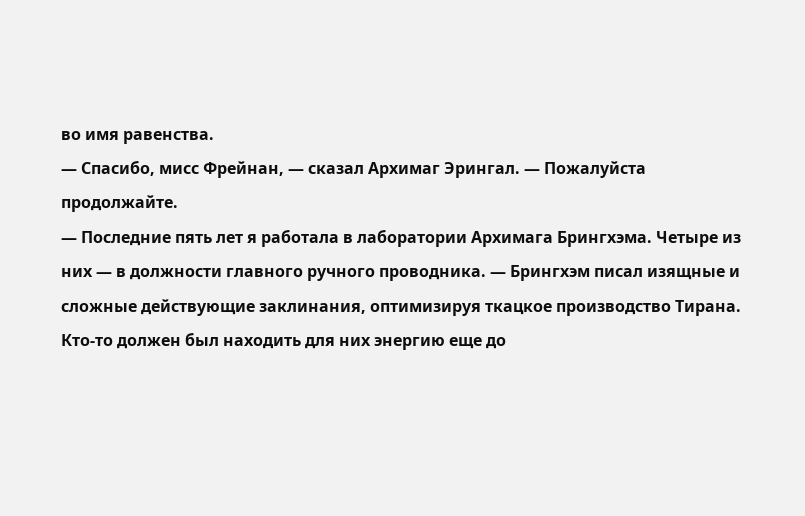во имя равенства.
— Спасибо, мисс Фрейнан, — сказал Архимаг Эрингал. — Пожалуйста продолжайте.
— Последние пять лет я работала в лаборатории Архимага Брингхэма. Четыре из них — в должности главного ручного проводника. — Брингхэм писал изящные и сложные действующие заклинания, оптимизируя ткацкое производство Тирана. Кто-то должен был находить для них энергию еще до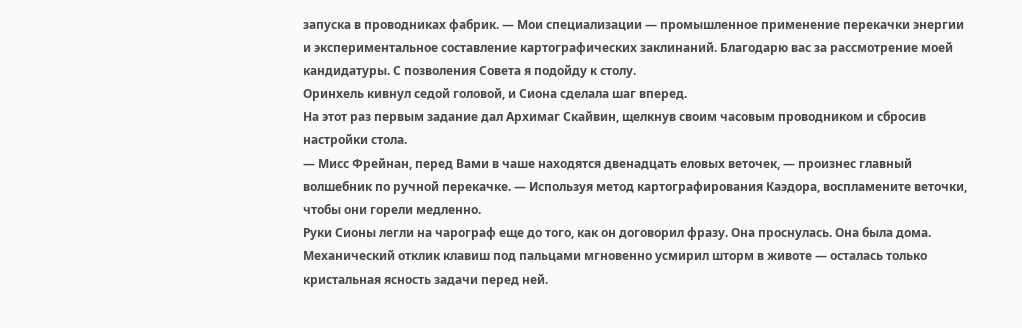запуска в проводниках фабрик. — Мои специализации — промышленное применение перекачки энергии и экспериментальное составление картографических заклинаний. Благодарю вас за рассмотрение моей кандидатуры. С позволения Совета я подойду к столу.
Оринхель кивнул седой головой, и Сиона сделала шаг вперед.
На этот раз первым задание дал Архимаг Скайвин, щелкнув своим часовым проводником и сбросив настройки стола.
— Мисс Фрейнан, перед Вами в чаше находятся двенадцать еловых веточек, — произнес главный волшебник по ручной перекачке. — Используя метод картографирования Каэдора, воспламените веточки, чтобы они горели медленно.
Руки Сионы легли на чарограф еще до того, как он договорил фразу. Она проснулась. Она была дома. Механический отклик клавиш под пальцами мгновенно усмирил шторм в животе — осталась только кристальная ясность задачи перед ней.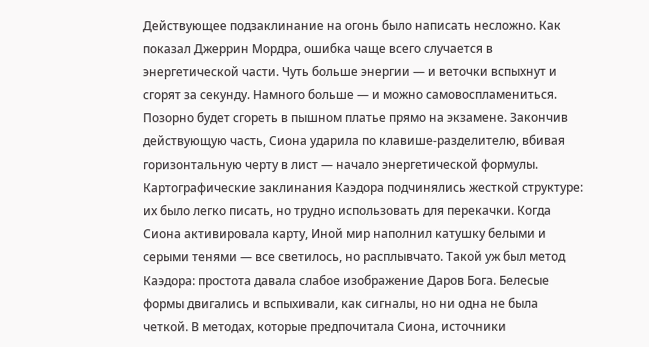Действующее подзаклинание на огонь было написать несложно. Как показал Джеррин Мордра, ошибка чаще всего случается в энергетической части. Чуть больше энергии — и веточки вспыхнут и сгорят за секунду. Намного больше — и можно самовоспламениться. Позорно будет сгореть в пышном платье прямо на экзамене. Закончив действующую часть, Сиона ударила по клавише-разделителю, вбивая горизонтальную черту в лист — начало энергетической формулы.
Картографические заклинания Каэдора подчинялись жесткой структуре: их было легко писать, но трудно использовать для перекачки. Когда Сиона активировала карту, Иной мир наполнил катушку белыми и серыми тенями — все светилось, но расплывчато. Такой уж был метод Каэдора: простота давала слабое изображение Даров Бога. Белесые формы двигались и вспыхивали, как сигналы, но ни одна не была четкой. В методах, которые предпочитала Сиона, источники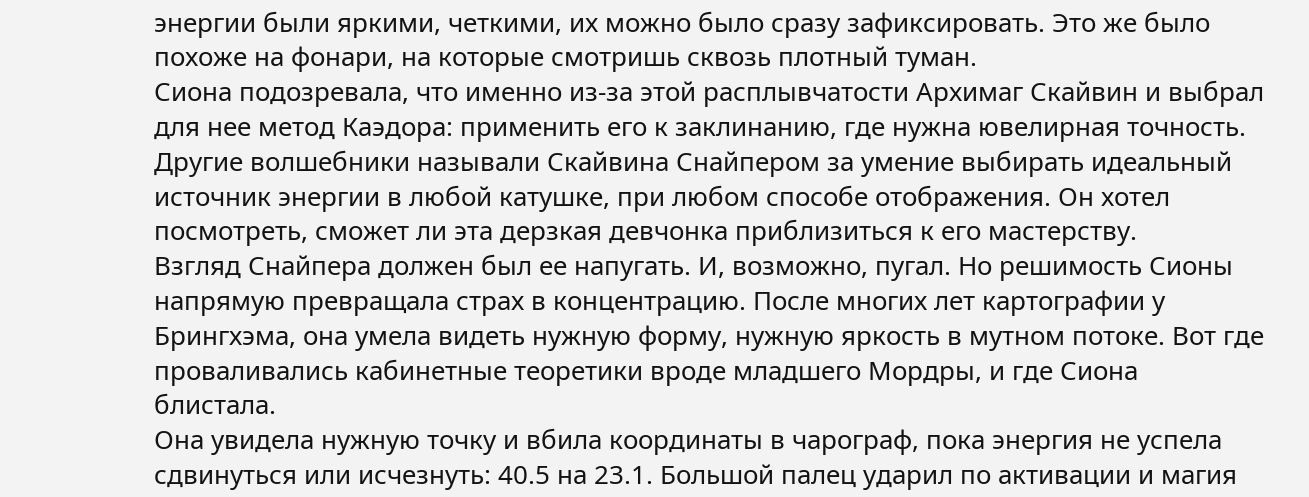энергии были яркими, четкими, их можно было сразу зафиксировать. Это же было похоже на фонари, на которые смотришь сквозь плотный туман.
Сиона подозревала, что именно из-за этой расплывчатости Архимаг Скайвин и выбрал для нее метод Каэдора: применить его к заклинанию, где нужна ювелирная точность. Другие волшебники называли Скайвина Снайпером за умение выбирать идеальный источник энергии в любой катушке, при любом способе отображения. Он хотел посмотреть, сможет ли эта дерзкая девчонка приблизиться к его мастерству.
Взгляд Снайпера должен был ее напугать. И, возможно, пугал. Но решимость Сионы напрямую превращала страх в концентрацию. После многих лет картографии у Брингхэма, она умела видеть нужную форму, нужную яркость в мутном потоке. Вот где проваливались кабинетные теоретики вроде младшего Мордры, и где Сиона блистала.
Она увидела нужную точку и вбила координаты в чарограф, пока энергия не успела сдвинуться или исчезнуть: 40.5 на 23.1. Большой палец ударил по активации и магия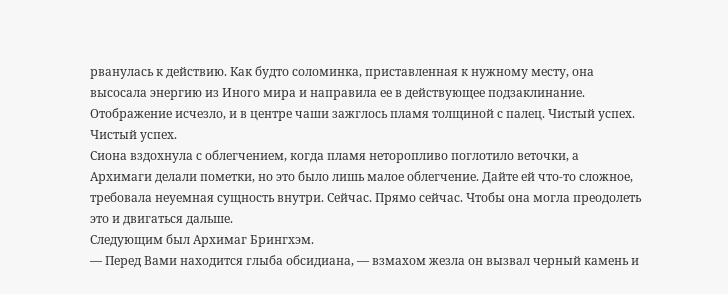рванулась к действию. Как будто соломинка, приставленная к нужному месту, она высосала энергию из Иного мира и направила ее в действующее подзаклинание. Отображение исчезло, и в центре чаши зажглось пламя толщиной с палец. Чистый успех.
Чистый успех.
Сиона вздохнула с облегчением, когда пламя неторопливо поглотило веточки, а Архимаги делали пометки, но это было лишь малое облегчение. Дайте ей что-то сложное, требовала неуемная сущность внутри. Сейчас. Прямо сейчас. Чтобы она могла преодолеть это и двигаться дальше.
Следующим был Архимаг Брингхэм.
— Перед Вами находится глыба обсидиана, — взмахом жезла он вызвал черный камень и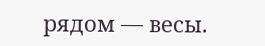рядом — весы.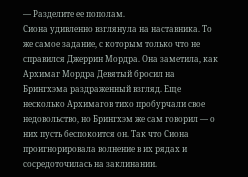— Разделите ее пополам.
Сиона удивленно взглянула на наставника. То же самое задание, с которым только что не справился Джеррин Мордра. Она заметила, как Архимаг Мордра Девятый бросил на Брингхэма раздраженный взгляд. Еще несколько Архимагов тихо пробурчали свое недовольство, но Брингхэм же сам говорил — о них пусть беспокоится он. Так что Сиона проигнорировала волнение в их рядах и сосредоточилась на заклинании.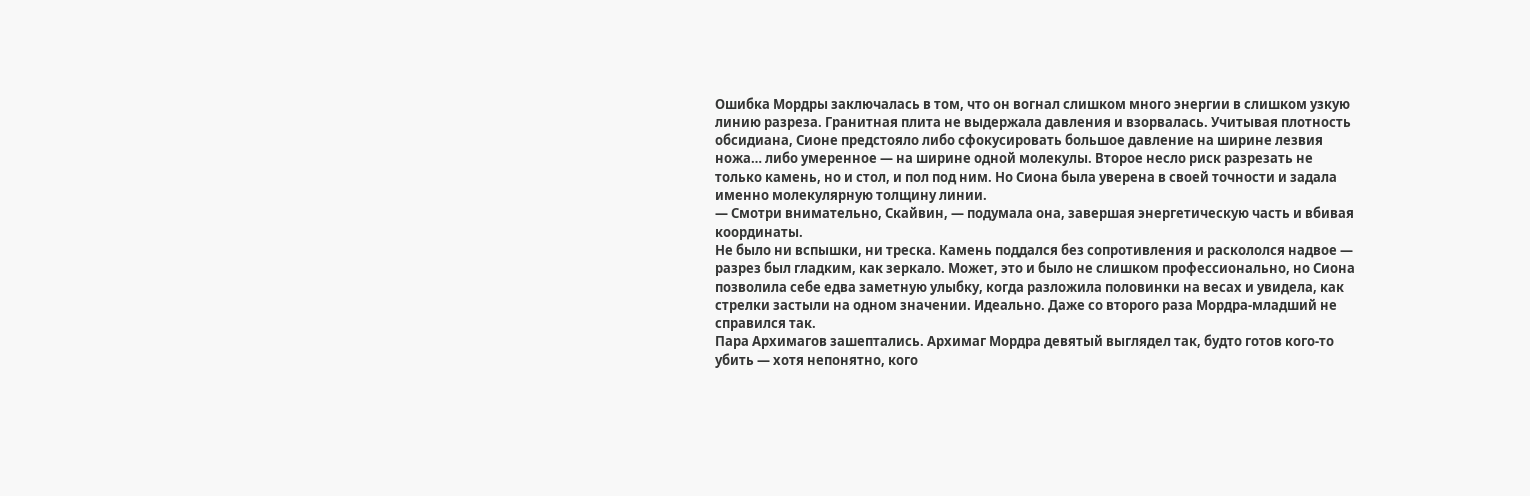Ошибка Мордры заключалась в том, что он вогнал слишком много энергии в слишком узкую линию разреза. Гранитная плита не выдержала давления и взорвалась. Учитывая плотность обсидиана, Сионе предстояло либо сфокусировать большое давление на ширине лезвия ножа… либо умеренное — на ширине одной молекулы. Второе несло риск разрезать не только камень, но и стол, и пол под ним. Но Сиона была уверена в своей точности и задала именно молекулярную толщину линии.
— Смотри внимательно, Скайвин, — подумала она, завершая энергетическую часть и вбивая координаты.
Не было ни вспышки, ни треска. Камень поддался без сопротивления и раскололся надвое — разрез был гладким, как зеркало. Может, это и было не слишком профессионально, но Сиона позволила себе едва заметную улыбку, когда разложила половинки на весах и увидела, как стрелки застыли на одном значении. Идеально. Даже со второго раза Мордра-младший не справился так.
Пара Архимагов зашептались. Архимаг Мордра девятый выглядел так, будто готов кого-то убить — хотя непонятно, кого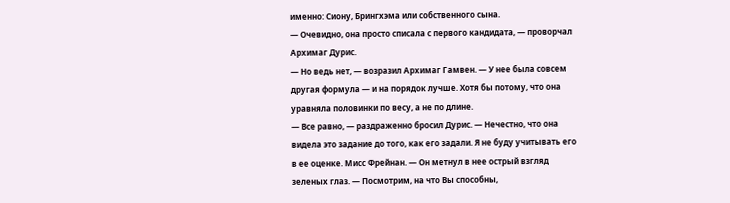именно: Сиону, Брингхэма или собственного сына.
— Очевидно, она просто списала с первого кандидата, — проворчал Архимаг Дурис.
— Но ведь нет, — возразил Архимаг Гамвен. — У нее была совсем другая формула — и на порядок лучше. Хотя бы потому, что она уравняла половинки по весу, а не по длине.
— Все равно, — раздраженно бросил Дурис. — Нечестно, что она видела это задание до того, как его задали. Я не буду учитывать его в ее оценке. Мисс Фрейнан. — Он метнул в нее острый взгляд зеленых глаз. — Посмотрим, на что Вы способны,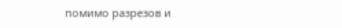помимо разрезов и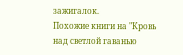зажигалок.
Похожие книги на "Кровь над светлой гаванью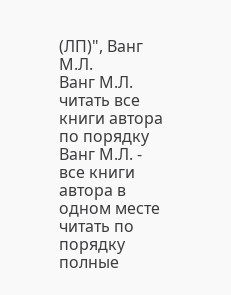(ЛП)", Ванг М.Л.
Ванг М.Л. читать все книги автора по порядку
Ванг М.Л. - все книги автора в одном месте читать по порядку полные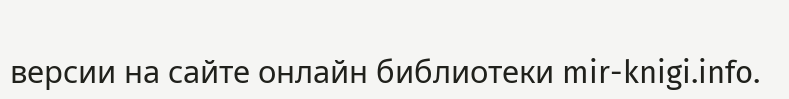версии на сайте онлайн библиотеки mir-knigi.info.